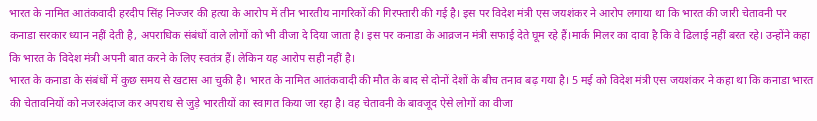भारत के नामित आतंकवादी हरदीप सिंह निज्जर की हत्या के आरोप में तीन भारतीय नागरिकों की गिरफ्तारी की गई है। इस पर विदेश मंत्री एस जयशंकर ने आरोप लगाया था कि भारत की जारी चेतावनी पर कनाडा सरकार ध्यान नहीं देती है, अपराधिक संबंधों वाले लोगों को भी वीजा दे दिया जाता है। इस पर कनाडा के आव्रजन मंत्री सफाई देते घूम रहे हैं।मार्क मिलर का दावा है कि वे ढिलाई नहीं बरत रहे। उन्होंने कहा कि भारत के विदेश मंत्री अपनी बात करने के लिए स्वतंत्र हैं। लेकिन यह आरोप सही नहीं है।
भारत के कनाडा के संबंधों में कुछ समय से खटास आ चुकी है। भारत के नामित आतंकवादी की मौत के बाद से दोनों देशों के बीच तनाव बढ़ गया है। 5 मई को विदेश मंत्री एस जयशंकर ने कहा था कि कनाडा भारत की चेतावनियों को नजरअंदाज कर अपराध से जुड़े भारतीयों का स्वागत किया जा रहा है। वह चेतावनी के बावजूद ऐसे लोगों का वीजा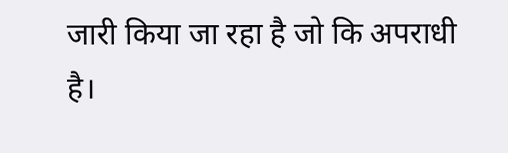जारी किया जा रहा है जो कि अपराधी है।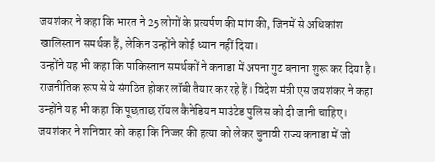जयशंकर ने कहा कि भारत ने 25 लोगों के प्रत्यर्पण की मांग की, जिनमें से अधिकांश खालिस्तान समर्थक हैं, लेकिन उन्होंने कोई ध्यान नहीं दिया।
उन्होंने यह भी कहा कि पाकिस्तान समर्थकों ने कनाडा में अपना गुट बनाना शुरू कर दिया है। राजनीतिक रूप से ये संगठित होकर लॉबी तैयार कर रहे हैं। विदेश मंत्री एस जयशंकर ने कहा उन्होंने यह भी कहा कि पूछताछ रॉयल कैनेडियन माउंटेड पुलिस को दी जानी चाहिए। जयशंकर ने शनिवार को कहा कि निज्जर की हत्या को लेकर चुनावी राज्य कनाडा में जो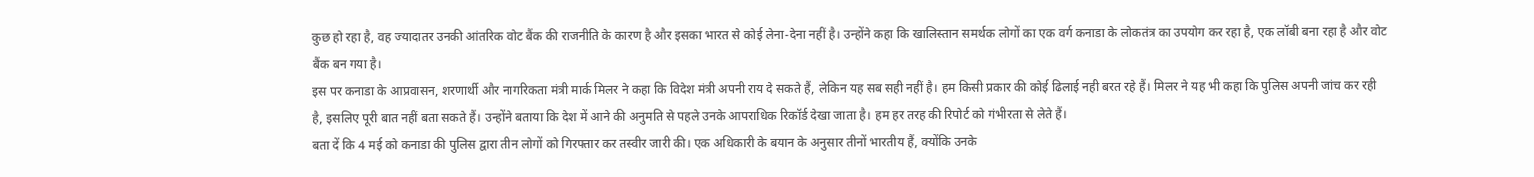कुछ हो रहा है, वह ज्यादातर उनकी आंतरिक वोट बैंक की राजनीति के कारण है और इसका भारत से कोई लेना-देना नहीं है। उन्होंने कहा कि खालिस्तान समर्थक लोगों का एक वर्ग कनाडा के लोकतंत्र का उपयोग कर रहा है, एक लॉबी बना रहा है और वोट बैंक बन गया है।
इस पर कनाडा के आप्रवासन, शरणार्थी और नागरिकता मंत्री मार्क मिलर ने कहा कि विदेश मंत्री अपनी राय दे सकते हैं, लेकिन यह सब सही नहीं है। हम किसी प्रकार की कोई ढिलाई नही बरत रहे हैं। मिलर ने यह भी कहा कि पुलिस अपनी जांच कर रही है, इसलिए पूरी बात नहीं बता सकते हैं। उन्होंने बताया कि देश में आने की अनुमति से पहले उनके आपराधिक रिकॉर्ड देखा जाता है। हम हर तरह की रिपोर्ट को गंभीरता से लेते हैं।
बता दें कि 4 मई को कनाडा की पुलिस द्वारा तीन लोगों को गिरफ्तार कर तस्वीर जारी की। एक अधिकारी के बयान के अनुसार तीनों भारतीय हैं, क्योंकि उनके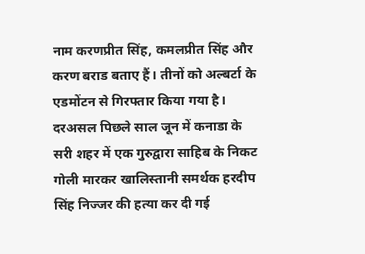नाम करणप्रीत सिंह, कमलप्रीत सिंह और करण बराड बताए हैं। तीनों को अल्बर्टा के एडमोंटन से गिरफ्तार किया गया है।
दरअसल पिछले साल जून में कनाडा के सरी शहर में एक गुरुद्वारा साहिब के निकट गोली मारकर खालिस्तानी समर्थक हरदीप सिंह निज्जर की हत्या कर दी गई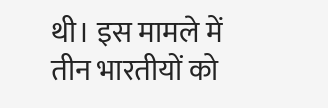थी। इस मामले में तीन भारतीयों को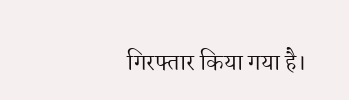गिरफ्तार किया गया है।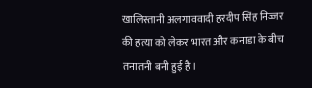खालिस्तानी अलगाववादी हरदीप सिंह निज्जर की हत्या को लेकर भारत और कनाडा के बीच तनातनी बनी हुई है।